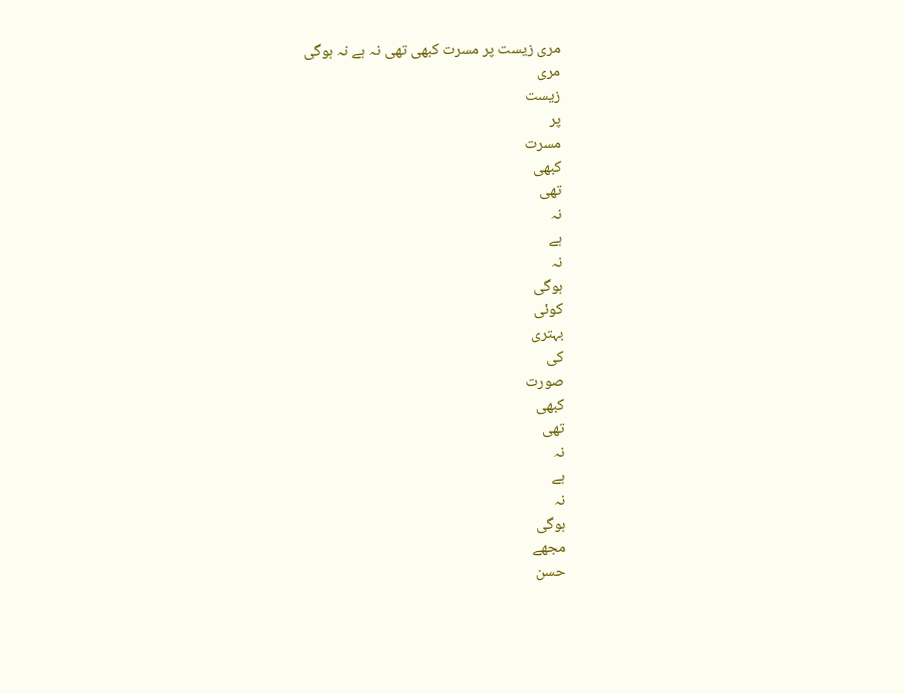مری زیست پر مسرت کبھی تھی نہ ہے نہ ہوگی
مری
زیست
پر
مسرت
کبھی
تھی
نہ
ہے
نہ
ہوگی
کوئی
بہتری
کی
صورت
کبھی
تھی
نہ
ہے
نہ
ہوگی
مجھے
حسن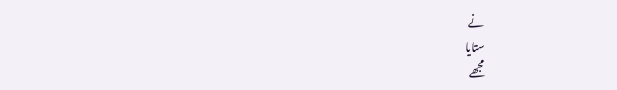نے
ستایا
مجھے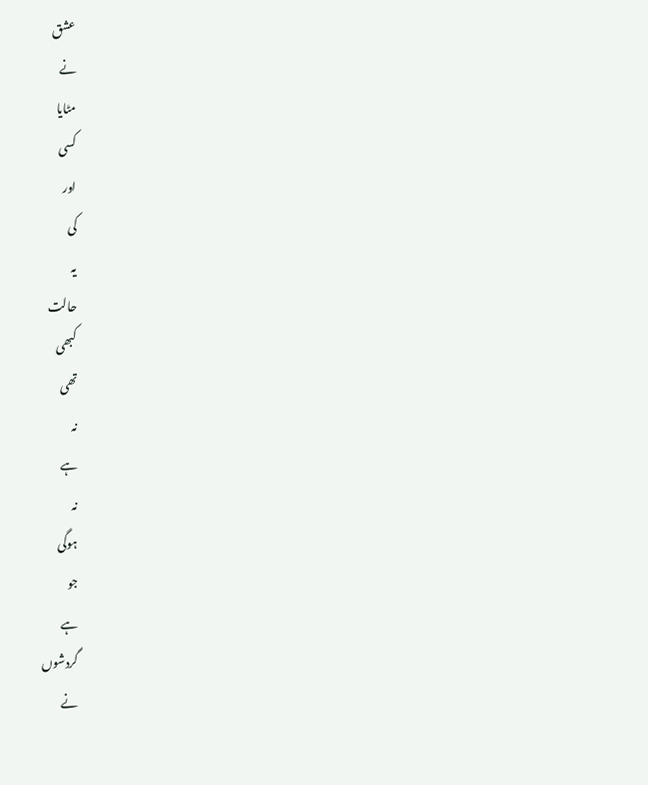عشق
نے
مٹایا
کسی
اور
کی
یہ
حالت
کبھی
تھی
نہ
ہے
نہ
ہوگی
جو
ہے
گردشوں
نے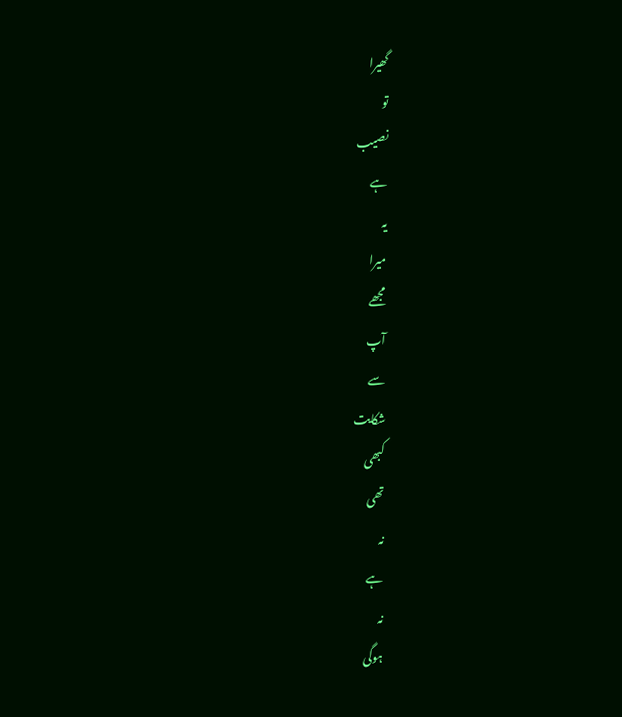گھیرا
تو
نصیب
ہے
یہ
میرا
مجھے
آپ
سے
شکایت
کبھی
تھی
نہ
ہے
نہ
ہوگی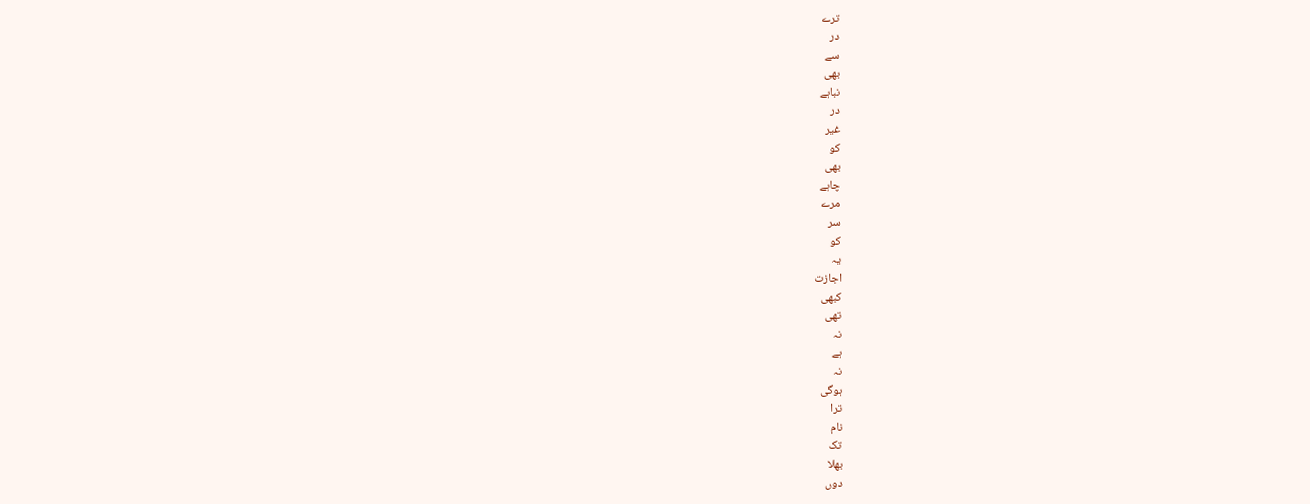ترے
در
سے
بھی
نباہے
در
غیر
کو
بھی
چاہے
مرے
سر
کو
یہ
اجازت
کبھی
تھی
نہ
ہے
نہ
ہوگی
ترا
نام
تک
بھلا
دوں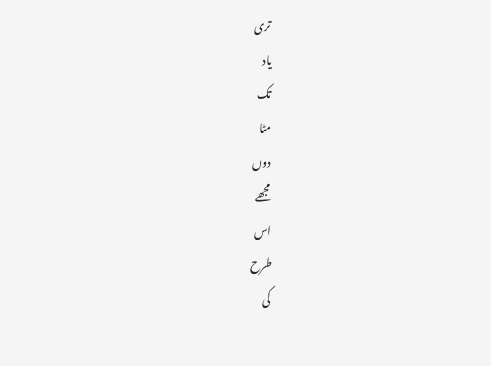تری
یاد
تک
مٹا
دوں
مجھے
اس
طرح
کی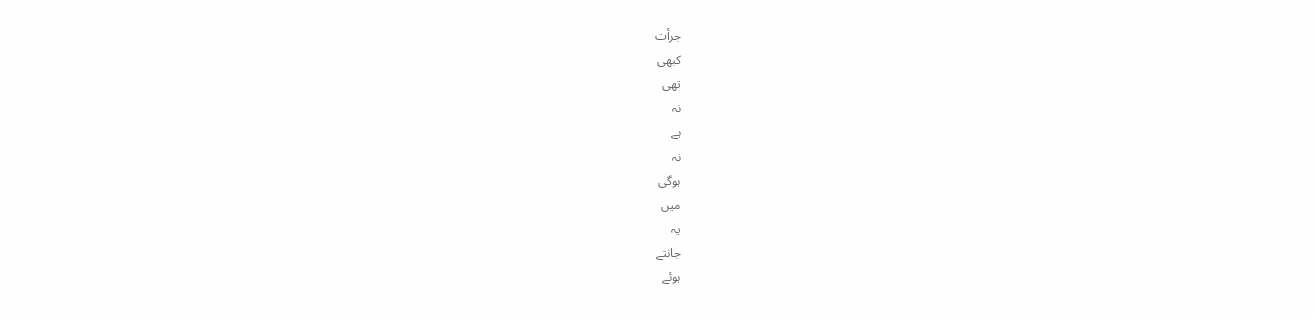جرأت
کبھی
تھی
نہ
ہے
نہ
ہوگی
میں
یہ
جانتے
ہوئے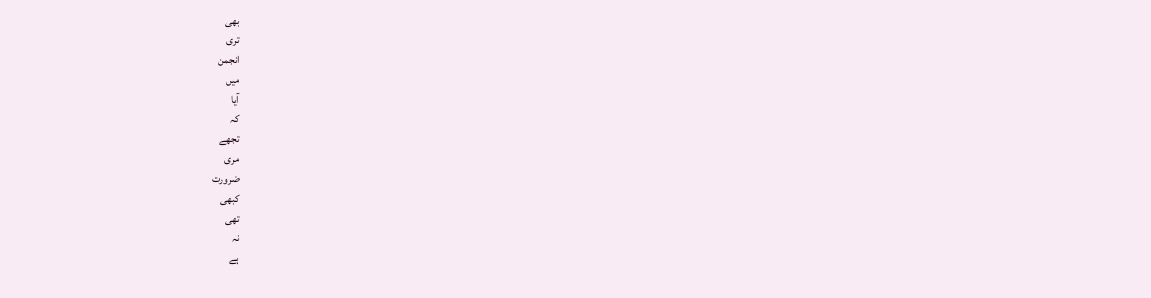بھی
تری
انجمن
میں
آیا
کہ
تجھے
مری
ضرورت
کبھی
تھی
نہ
ہے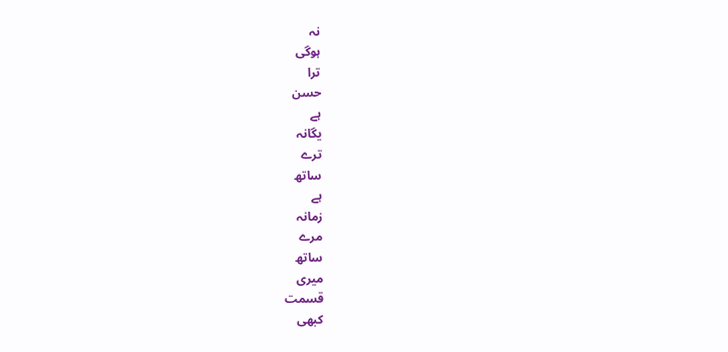نہ
ہوگی
ترا
حسن
ہے
یگانہ
ترے
ساتھ
ہے
زمانہ
مرے
ساتھ
میری
قسمت
کبھی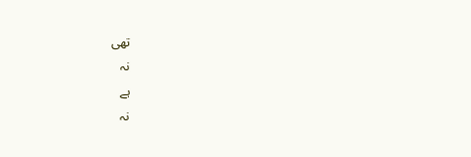تھی
نہ
ہے
نہ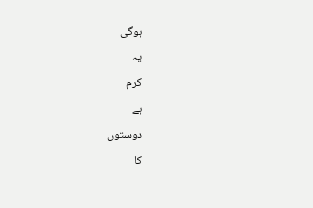ہوگی
یہ
کرم
ہے
دوستوں
کا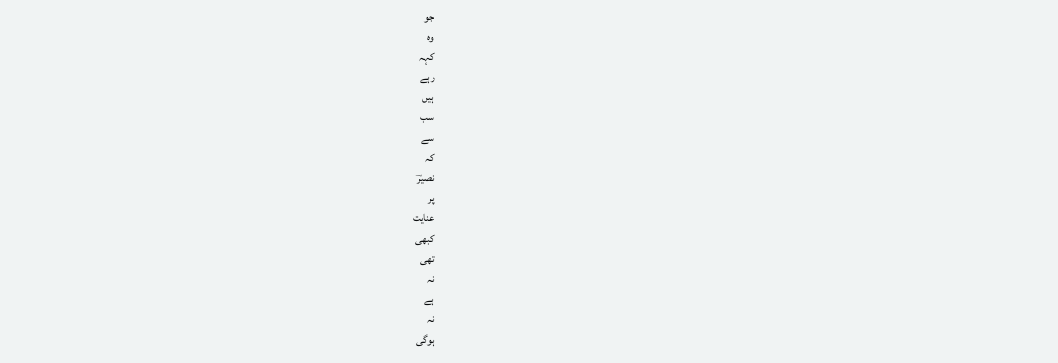جو
وہ
کہہ
رہے
ہیں
سب
سے
کہ
نصیرؔ
پر
عنایت
کبھی
تھی
نہ
ہے
نہ
ہوگی